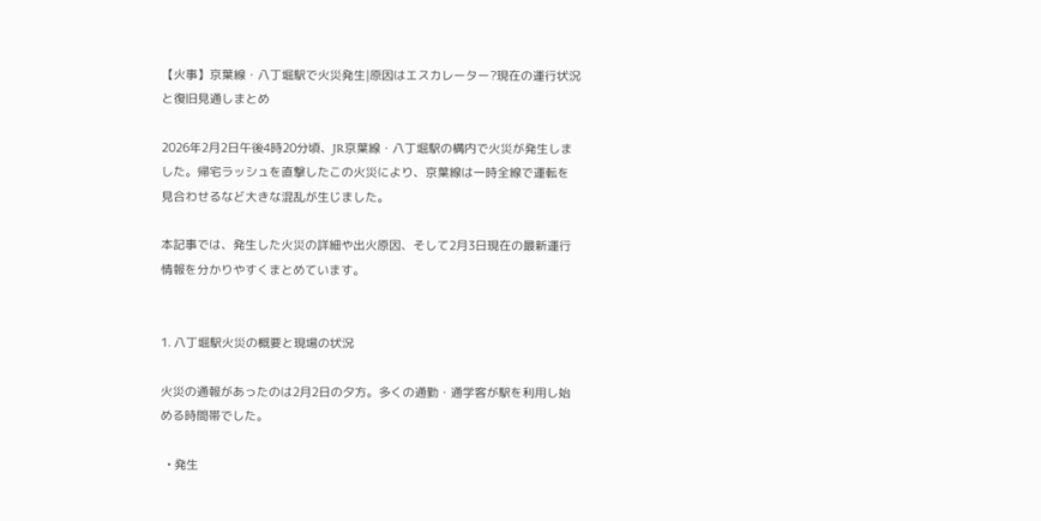【火事】京葉線・八丁堀駅で火災発生|原因はエスカレーター?現在の運行状況と復旧見通しまとめ

2026年2月2日午後4時20分頃、JR京葉線・八丁堀駅の構内で火災が発生しました。帰宅ラッシュを直撃したこの火災により、京葉線は一時全線で運転を見合わせるなど大きな混乱が生じました。

本記事では、発生した火災の詳細や出火原因、そして2月3日現在の最新運行情報を分かりやすくまとめています。


1. 八丁堀駅火災の概要と現場の状況

火災の通報があったのは2月2日の夕方。多くの通勤・通学客が駅を利用し始める時間帯でした。

  • 発生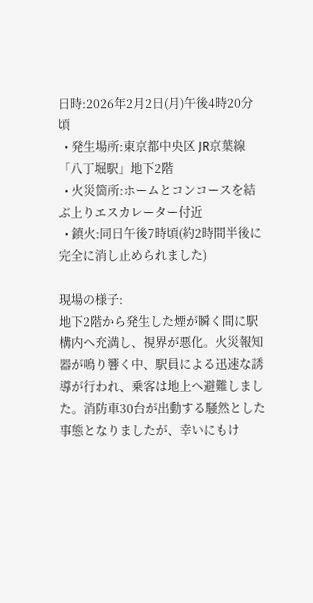日時:2026年2月2日(月)午後4時20分頃
  • 発生場所:東京都中央区 JR京葉線「八丁堀駅」地下2階
  • 火災箇所:ホームとコンコースを結ぶ上りエスカレーター付近
  • 鎮火:同日午後7時頃(約2時間半後に完全に消し止められました)

現場の様子:
地下2階から発生した煙が瞬く間に駅構内へ充満し、視界が悪化。火災報知器が鳴り響く中、駅員による迅速な誘導が行われ、乗客は地上へ避難しました。消防車30台が出動する騒然とした事態となりましたが、幸いにもけ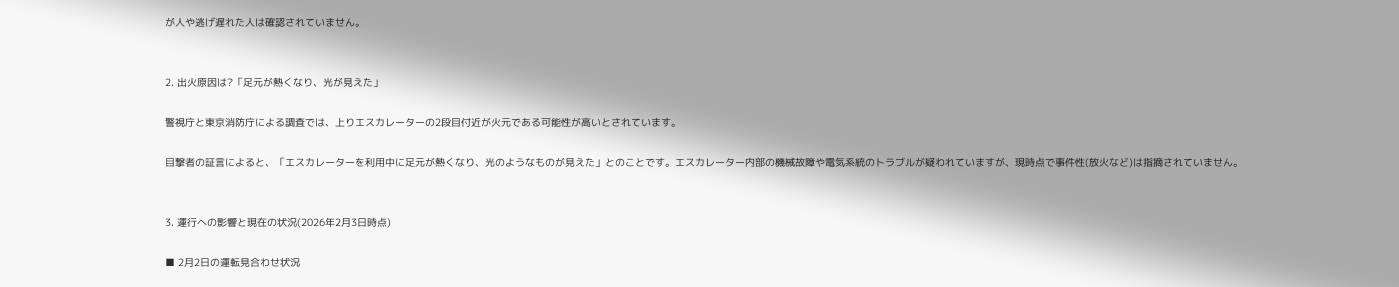が人や逃げ遅れた人は確認されていません。


2. 出火原因は?「足元が熱くなり、光が見えた」

警視庁と東京消防庁による調査では、上りエスカレーターの2段目付近が火元である可能性が高いとされています。

目撃者の証言によると、「エスカレーターを利用中に足元が熱くなり、光のようなものが見えた」とのことです。エスカレーター内部の機械故障や電気系統のトラブルが疑われていますが、現時点で事件性(放火など)は指摘されていません。


3. 運行への影響と現在の状況(2026年2月3日時点)

■ 2月2日の運転見合わせ状況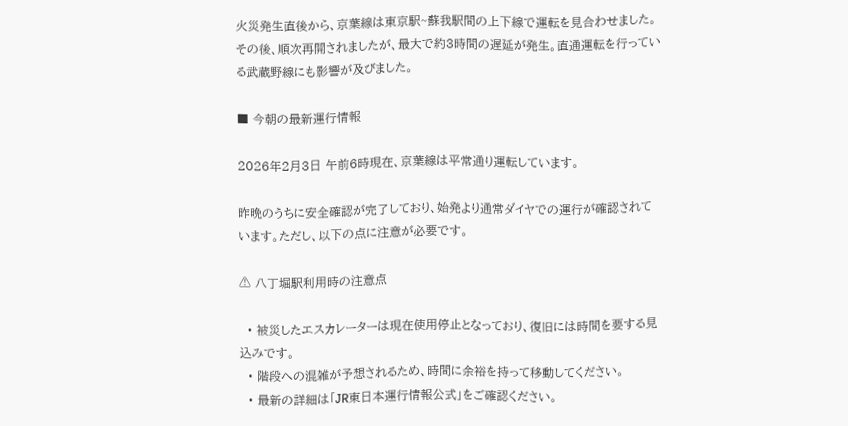火災発生直後から、京葉線は東京駅~蘇我駅間の上下線で運転を見合わせました。その後、順次再開されましたが、最大で約3時間の遅延が発生。直通運転を行っている武蔵野線にも影響が及びました。

■ 今朝の最新運行情報

2026年2月3日 午前6時現在、京葉線は平常通り運転しています。

昨晩のうちに安全確認が完了しており、始発より通常ダイヤでの運行が確認されています。ただし、以下の点に注意が必要です。

⚠ 八丁堀駅利用時の注意点

  • 被災したエスカレーターは現在使用停止となっており、復旧には時間を要する見込みです。
  • 階段への混雑が予想されるため、時間に余裕を持って移動してください。
  • 最新の詳細は「JR東日本運行情報公式」をご確認ください。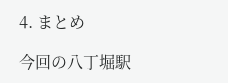4. まとめ

今回の八丁堀駅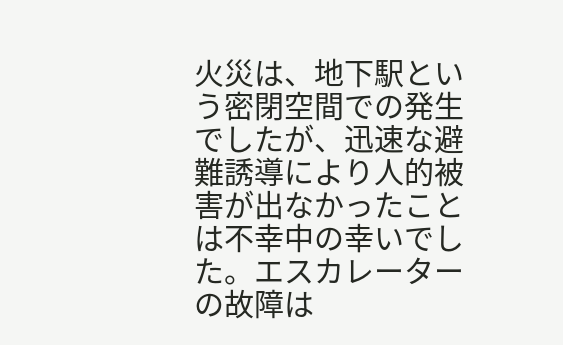火災は、地下駅という密閉空間での発生でしたが、迅速な避難誘導により人的被害が出なかったことは不幸中の幸いでした。エスカレーターの故障は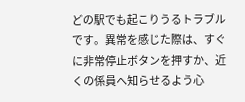どの駅でも起こりうるトラブルです。異常を感じた際は、すぐに非常停止ボタンを押すか、近くの係員へ知らせるよう心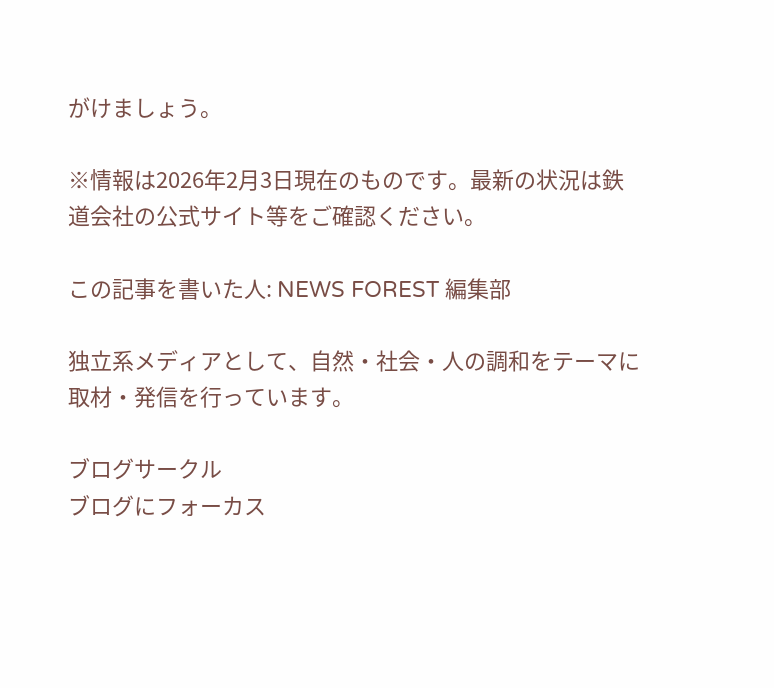がけましょう。

※情報は2026年2月3日現在のものです。最新の状況は鉄道会社の公式サイト等をご確認ください。

この記事を書いた人: NEWS FOREST 編集部

独立系メディアとして、自然・社会・人の調和をテーマに取材・発信を行っています。

ブログサークル
ブログにフォーカス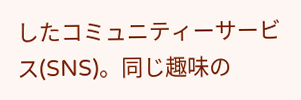したコミュニティーサービス(SNS)。同じ趣味の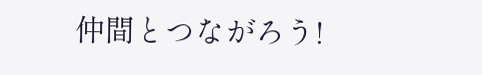仲間とつながろう!